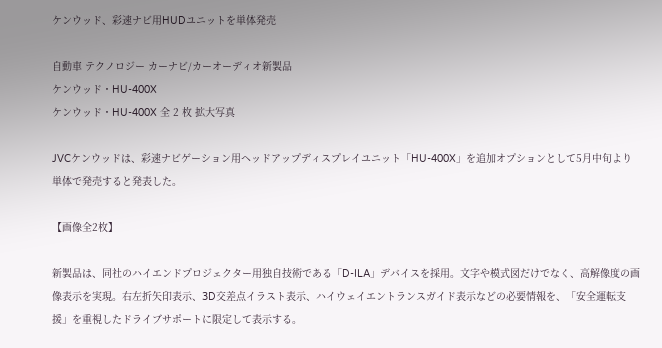ケンウッド、彩速ナビ用HUDユニットを単体発売

自動車 テクノロジー カーナビ/カーオーディオ新製品
ケンウッド・HU-400X
ケンウッド・HU-400X 全 2 枚 拡大写真

JVCケンウッドは、彩速ナビゲーション用ヘッドアップディスプレイユニット「HU-400X」を追加オプションとして5月中旬より単体で発売すると発表した。

【画像全2枚】

新製品は、同社のハイエンドプロジェクター用独自技術である「D-ILA」デバイスを採用。文字や模式図だけでなく、高解像度の画像表示を実現。右左折矢印表示、3D交差点イラスト表示、ハイウェイエントランスガイド表示などの必要情報を、「安全運転支援」を重視したドライブサポートに限定して表示する。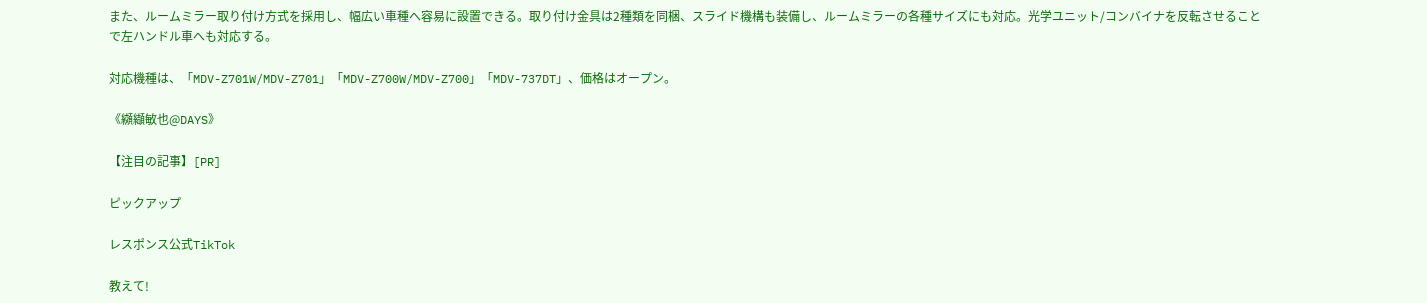また、ルームミラー取り付け方式を採用し、幅広い車種へ容易に設置できる。取り付け金具は2種類を同梱、スライド機構も装備し、ルームミラーの各種サイズにも対応。光学ユニット/コンバイナを反転させることで左ハンドル車へも対応する。

対応機種は、「MDV-Z701W/MDV-Z701」「MDV-Z700W/MDV-Z700」「MDV-737DT」、価格はオープン。

《纐纈敏也@DAYS》

【注目の記事】[PR]

ピックアップ

レスポンス公式TikTok

教えて!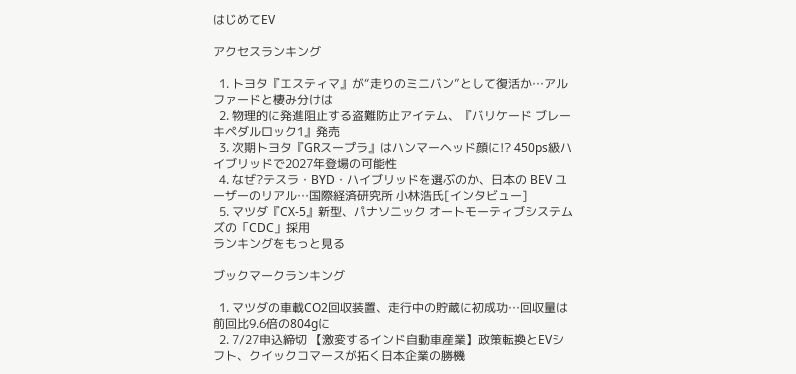はじめてEV

アクセスランキング

  1. トヨタ『エスティマ』が“走りのミニバン”として復活か…アルファードと棲み分けは
  2. 物理的に発進阻止する盗難防止アイテム、『バリケード ブレーキペダルロック1』発売
  3. 次期トヨタ『GRスープラ』はハンマーヘッド顔に!? 450ps級ハイブリッドで2027年登場の可能性
  4. なぜ?テスラ・BYD・ハイブリッドを選ぶのか、日本の BEV ユーザーのリアル…国際経済研究所 小林浩氏[インタビュー]
  5. マツダ『CX-5』新型、パナソニック オートモーティブシステムズの「CDC」採用
ランキングをもっと見る

ブックマークランキング

  1. マツダの車載CO2回収装置、走行中の貯蔵に初成功…回収量は前回比9.6倍の804gに
  2. 7/27申込締切 【激変するインド自動車産業】政策転換とEVシフト、クイックコマースが拓く日本企業の勝機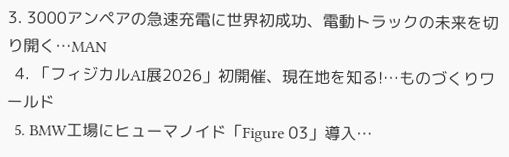3. 3000アンペアの急速充電に世界初成功、電動トラックの未来を切り開く…MAN
  4. 「フィジカルAI展2026」初開催、現在地を知る!…ものづくりワールド
  5. BMW工場にヒューマノイド「Figure 03」導入…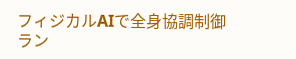フィジカルAIで全身協調制御
ラン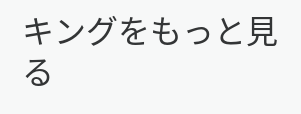キングをもっと見る